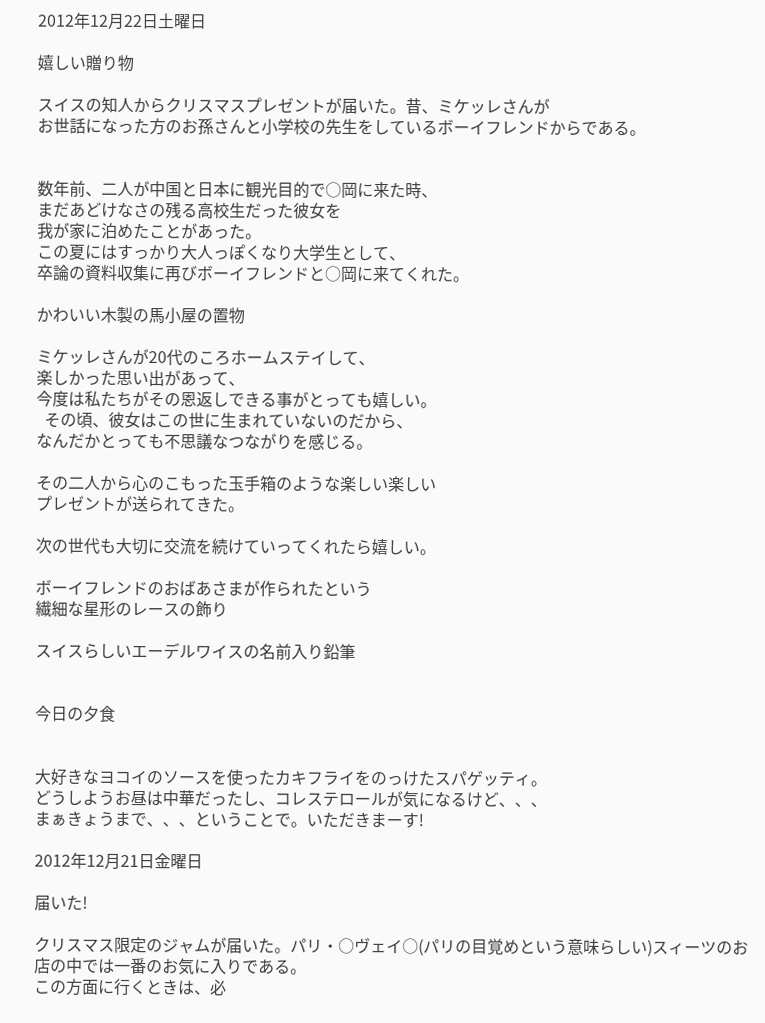2012年12月22日土曜日

嬉しい贈り物

スイスの知人からクリスマスプレゼントが届いた。昔、ミケッレさんが
お世話になった方のお孫さんと小学校の先生をしているボーイフレンドからである。


数年前、二人が中国と日本に観光目的で○岡に来た時、
まだあどけなさの残る高校生だった彼女を
我が家に泊めたことがあった。
この夏にはすっかり大人っぽくなり大学生として、
卒論の資料収集に再びボーイフレンドと○岡に来てくれた。

かわいい木製の馬小屋の置物

ミケッレさんが20代のころホームステイして、
楽しかった思い出があって、
今度は私たちがその恩返しできる事がとっても嬉しい。
  その頃、彼女はこの世に生まれていないのだから、
なんだかとっても不思議なつながりを感じる。

その二人から心のこもった玉手箱のような楽しい楽しい
プレゼントが送られてきた。

次の世代も大切に交流を続けていってくれたら嬉しい。

ボーイフレンドのおばあさまが作られたという
繊細な星形のレースの飾り

スイスらしいエーデルワイスの名前入り鉛筆


今日の夕食


大好きなヨコイのソースを使ったカキフライをのっけたスパゲッティ。
どうしようお昼は中華だったし、コレステロールが気になるけど、、、
まぁきょうまで、、、ということで。いただきまーす!

2012年12月21日金曜日

届いた!

クリスマス限定のジャムが届いた。パリ・○ヴェイ○(パリの目覚めという意味らしい)スィーツのお店の中では一番のお気に入りである。
この方面に行くときは、必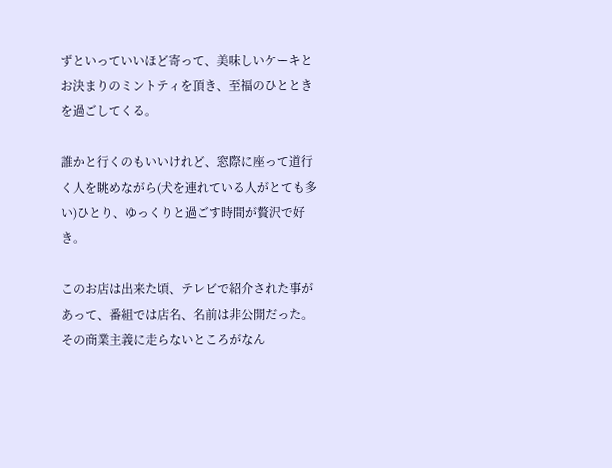ずといっていいほど寄って、美味しいケーキとお決まりのミントティを頂き、至福のひとときを過ごしてくる。

誰かと行くのもいいけれど、窓際に座って道行く人を眺めながら(犬を連れている人がとても多い)ひとり、ゆっくりと過ごす時間が贅沢で好き。

このお店は出来た頃、テレビで紹介された事があって、番組では店名、名前は非公開だった。
その商業主義に走らないところがなん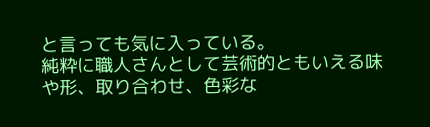と言っても気に入っている。
純粋に職人さんとして芸術的ともいえる味や形、取り合わせ、色彩な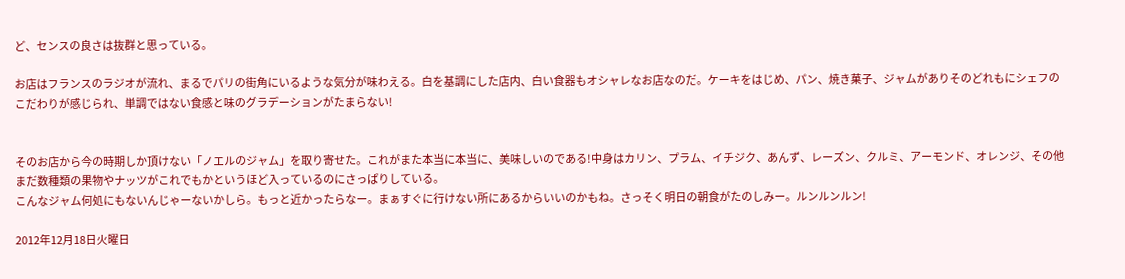ど、センスの良さは抜群と思っている。

お店はフランスのラジオが流れ、まるでパリの街角にいるような気分が味わえる。白を基調にした店内、白い食器もオシャレなお店なのだ。ケーキをはじめ、パン、焼き菓子、ジャムがありそのどれもにシェフのこだわりが感じられ、単調ではない食感と味のグラデーションがたまらない!


そのお店から今の時期しか頂けない「ノエルのジャム」を取り寄せた。これがまた本当に本当に、美味しいのである!中身はカリン、プラム、イチジク、あんず、レーズン、クルミ、アーモンド、オレンジ、その他まだ数種類の果物やナッツがこれでもかというほど入っているのにさっぱりしている。
こんなジャム何処にもないんじゃーないかしら。もっと近かったらなー。まぁすぐに行けない所にあるからいいのかもね。さっそく明日の朝食がたのしみー。ルンルンルン!

2012年12月18日火曜日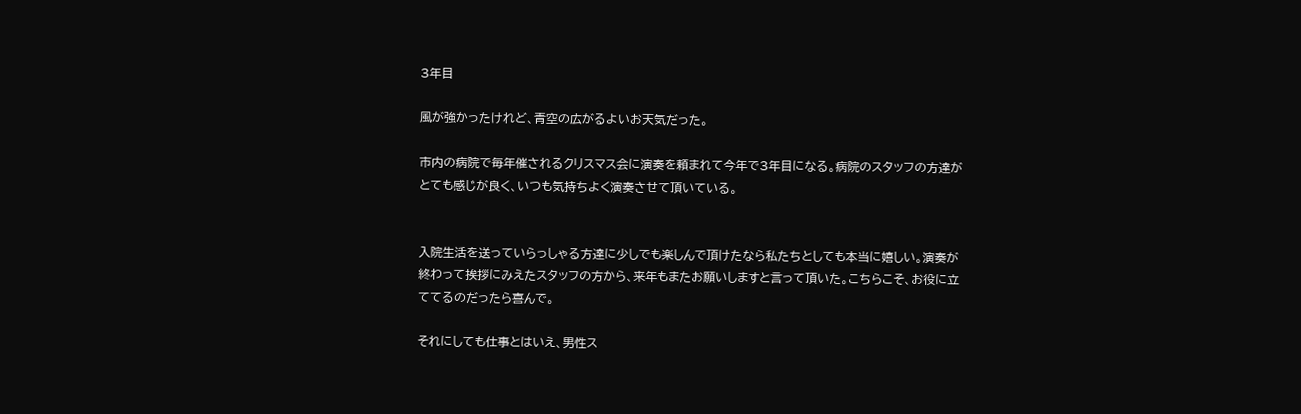3年目

風が強かったけれど、青空の広がるよいお天気だった。

市内の病院で毎年催されるクリスマス会に演奏を頼まれて今年で3年目になる。病院のスタッフの方達がとても感じが良く、いつも気持ちよく演奏させて頂いている。


入院生活を送っていらっしゃる方達に少しでも楽しんで頂けたなら私たちとしても本当に嬉しい。演奏が終わって挨拶にみえたスタッフの方から、来年もまたお願いしますと言って頂いた。こちらこそ、お役に立ててるのだったら喜んで。

それにしても仕事とはいえ、男性ス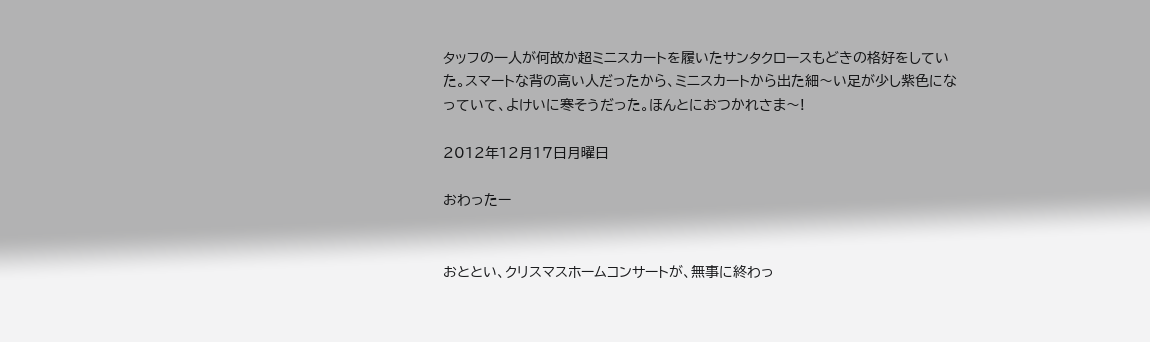タッフの一人が何故か超ミニスカートを履いたサンタクロースもどきの格好をしていた。スマートな背の高い人だったから、ミニスカートから出た細〜い足が少し紫色になっていて、よけいに寒そうだった。ほんとにおつかれさま〜!

2012年12月17日月曜日

おわったー


おととい、クリスマスホームコンサートが、無事に終わっ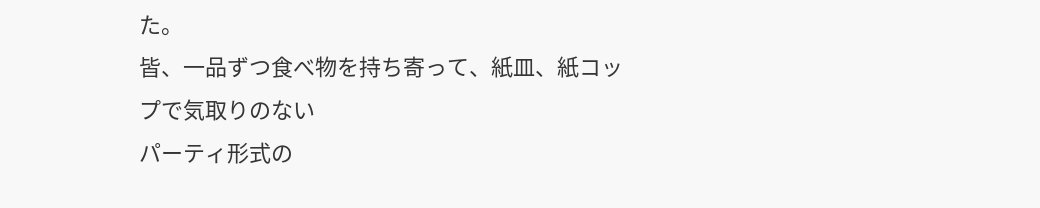た。
皆、一品ずつ食べ物を持ち寄って、紙皿、紙コップで気取りのない
パーティ形式の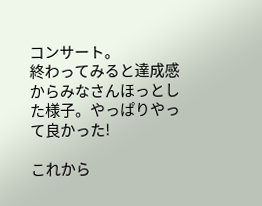コンサート。
終わってみると達成感からみなさんほっとした様子。やっぱりやって良かった!

これから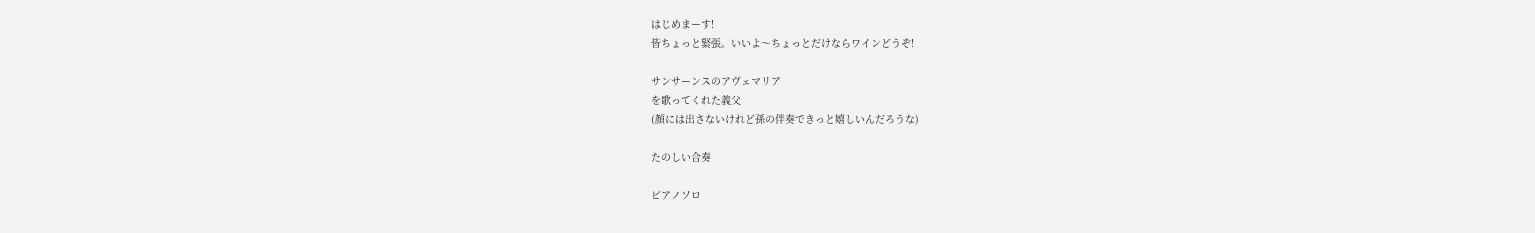はじめまーす!
皆ちょっと緊張。いいよ〜ちょっとだけならワインどうぞ!

サンサーンスのアヴェマリア
を歌ってくれた義父
(顔には出さないけれど孫の伴奏できっと嬉しいんだろうな)

たのしい合奏

ピアノソロ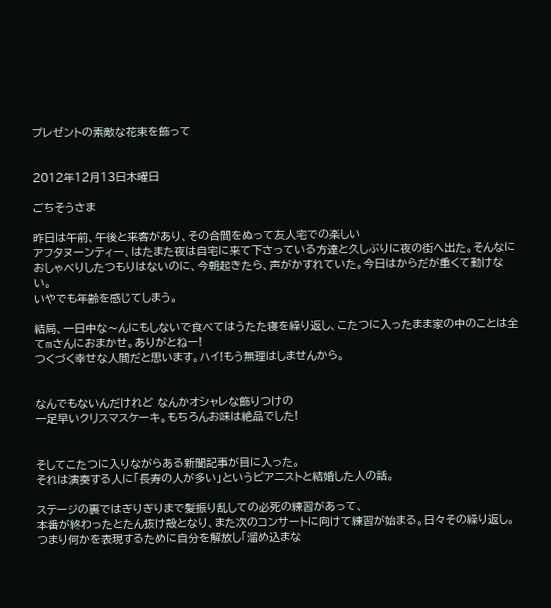プレゼントの素敵な花束を飾って


2012年12月13日木曜日

ごちそうさま

昨日は午前、午後と来客があり、その合間をぬって友人宅での楽しい
アフタヌーンティー、はたまた夜は自宅に来て下さっている方達と久しぶりに夜の街へ出た。そんなにおしゃべりしたつもりはないのに、今朝起きたら、声がかすれていた。今日はからだが重くて動けない。
いやでも年齢を感じてしまう。

結局、一日中な〜んにもしないで食べてはうたた寝を繰り返し、こたつに入ったまま家の中のことは全てmさんにおまかせ。ありがとねー!
つくづく幸せな人間だと思います。ハイ!もう無理はしませんから。


なんでもないんだけれど なんかオシャレな飾りつけの
一足早いクリスマスケーキ。もちろんお味は絶品でした!


そしてこたつに入りながらある新聞記事が目に入った。
それは演奏する人に「長寿の人が多い」というピアニストと結婚した人の話。

ステージの裏ではぎりぎりまで髪振り乱しての必死の練習があって、
本番が終わったとたん抜け殻となり、また次のコンサートに向けて練習が始まる。日々その繰り返し。
つまり何かを表現するために自分を解放し「溜め込まな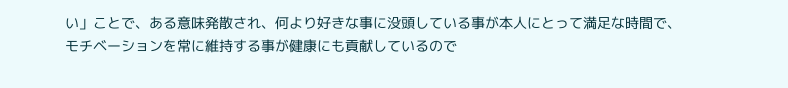い」ことで、ある意味発散され、何より好きな事に没頭している事が本人にとって満足な時間で、モチベーションを常に維持する事が健康にも貢献しているので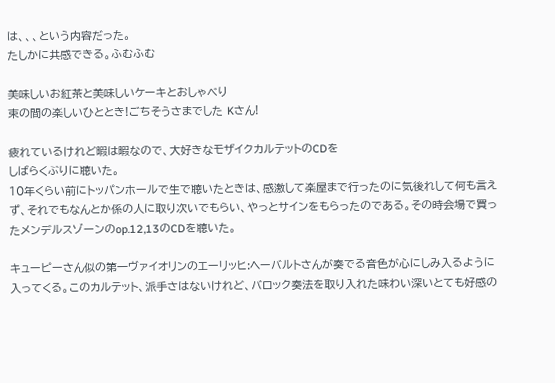は、、、という内容だった。
たしかに共感できる。ふむふむ

美味しいお紅茶と美味しいケーキとおしゃべり
束の間の楽しいひととき!ごちそうさまでした Kさん!

疲れているけれど暇は暇なので、大好きなモザイクカルテットのCDを
しばらくぶりに聴いた。
10年くらい前にトッパンホールで生で聴いたときは、感激して楽屋まで行ったのに気後れして何も言えず、それでもなんとか係の人に取り次いでもらい、やっとサインをもらったのである。その時会場で買ったメンデルスゾーンのop.12,13のCDを聴いた。

キューピーさん似の第一ヴァイオリンのエーリッヒ:ヘーバルトさんが奏でる音色が心にしみ入るように入ってくる。このカルテット、派手さはないけれど、バロック奏法を取り入れた味わい深いとても好感の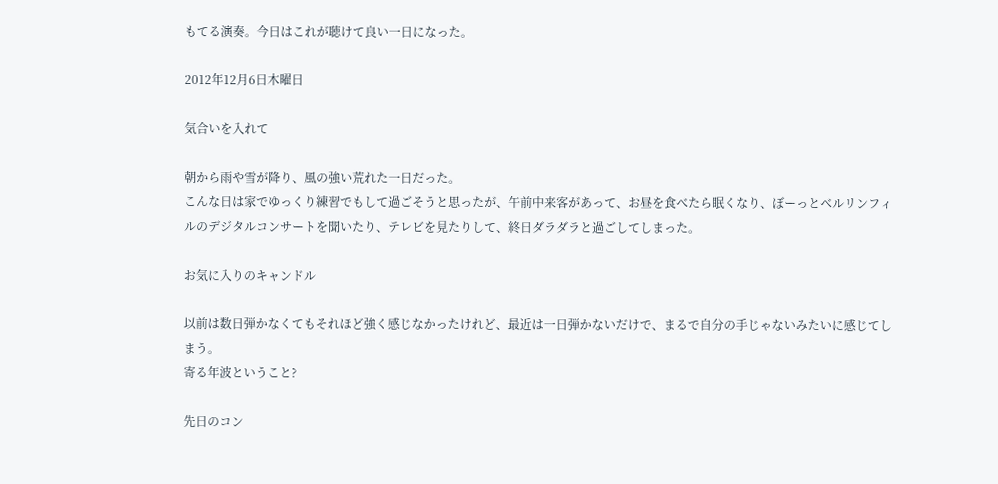もてる演奏。今日はこれが聴けて良い一日になった。

2012年12月6日木曜日

気合いを入れて

朝から雨や雪が降り、風の強い荒れた一日だった。
こんな日は家でゆっくり練習でもして過ごそうと思ったが、午前中来客があって、お昼を食べたら眠くなり、ぼーっとベルリンフィルのデジタルコンサートを聞いたり、テレビを見たりして、終日ダラダラと過ごしてしまった。

お気に入りのキャンドル

以前は数日弾かなくてもそれほど強く感じなかったけれど、最近は一日弾かないだけで、まるで自分の手じゃないみたいに感じてしまう。
寄る年波ということ?

先日のコン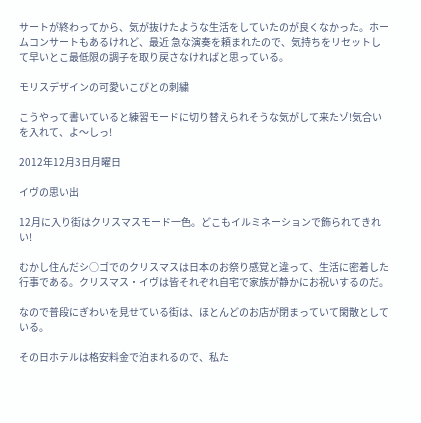サートが終わってから、気が抜けたような生活をしていたのが良くなかった。ホームコンサートもあるけれど、最近 急な演奏を頼まれたので、気持ちをリセットして早いとこ最低限の調子を取り戻さなければと思っている。

モリスデザインの可愛いこびとの刺繍

こうやって書いていると練習モードに切り替えられそうな気がして来たゾ!気合いを入れて、よ〜しっ!

2012年12月3日月曜日

イヴの思い出

12月に入り街はクリスマスモード一色。どこもイルミネーションで飾られてきれい!

むかし住んだシ○ゴでのクリスマスは日本のお祭り感覚と違って、生活に密着した行事である。クリスマス・イヴは皆それぞれ自宅で家族が静かにお祝いするのだ。

なので普段にぎわいを見せている街は、ほとんどのお店が閉まっていて閑散としている。

その日ホテルは格安料金で泊まれるので、私た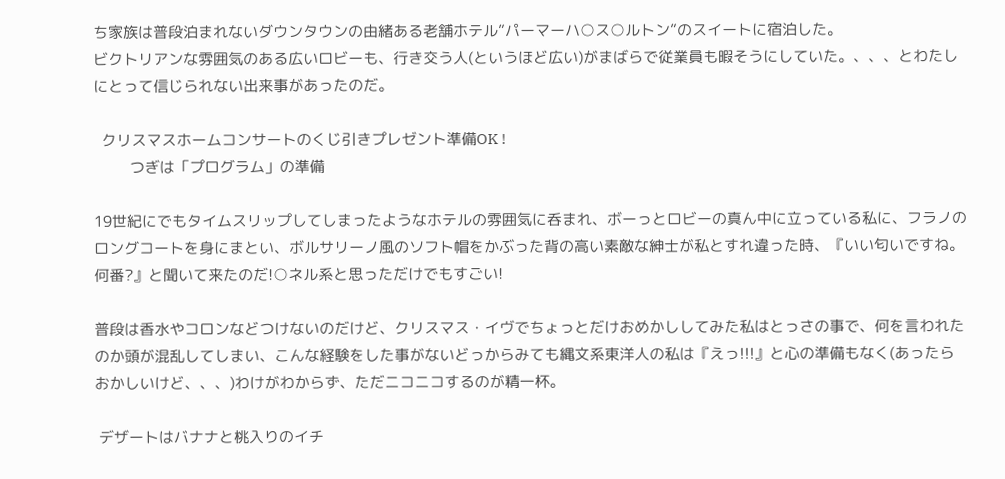ち家族は普段泊まれないダウンタウンの由緒ある老舗ホテル”パーマーハ○ス○ルトン”のスイートに宿泊した。
ビクトリアンな雰囲気のある広いロビーも、行き交う人(というほど広い)がまばらで従業員も暇そうにしていた。、、、とわたしにとって信じられない出来事があったのだ。

  クリスマスホームコンサートのくじ引きプレゼント準備OK !
         つぎは「プログラム」の準備

19世紀にでもタイムスリップしてしまったようなホテルの雰囲気に呑まれ、ボーっとロビーの真ん中に立っている私に、フラノのロングコートを身にまとい、ボルサリーノ風のソフト帽をかぶった背の高い素敵な紳士が私とすれ違った時、『いい匂いですね。何番?』と聞いて来たのだ!○ネル系と思っただけでもすごい!

普段は香水やコロンなどつけないのだけど、クリスマス・イヴでちょっとだけおめかししてみた私はとっさの事で、何を言われたのか頭が混乱してしまい、こんな経験をした事がないどっからみても縄文系東洋人の私は『えっ!!!』と心の準備もなく(あったらおかしいけど、、、)わけがわからず、ただニコニコするのが精一杯。

 デザートはバナナと桃入りのイチ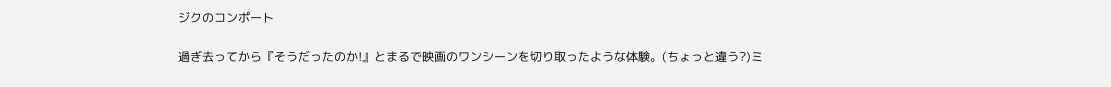ジクのコンポート

過ぎ去ってから『そうだったのか!』とまるで映画のワンシーンを切り取ったような体験。(ちょっと違う?)ミ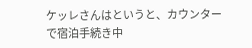ケッレさんはというと、カウンターで宿泊手続き中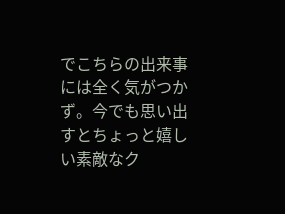でこちらの出来事には全く気がつかず。今でも思い出すとちょっと嬉しい素敵なク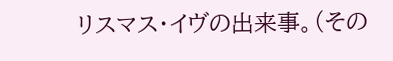リスマス・イヴの出来事。(その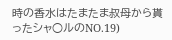時の香水はたまたま叔母から貰ったシャ○ルのNO.19)